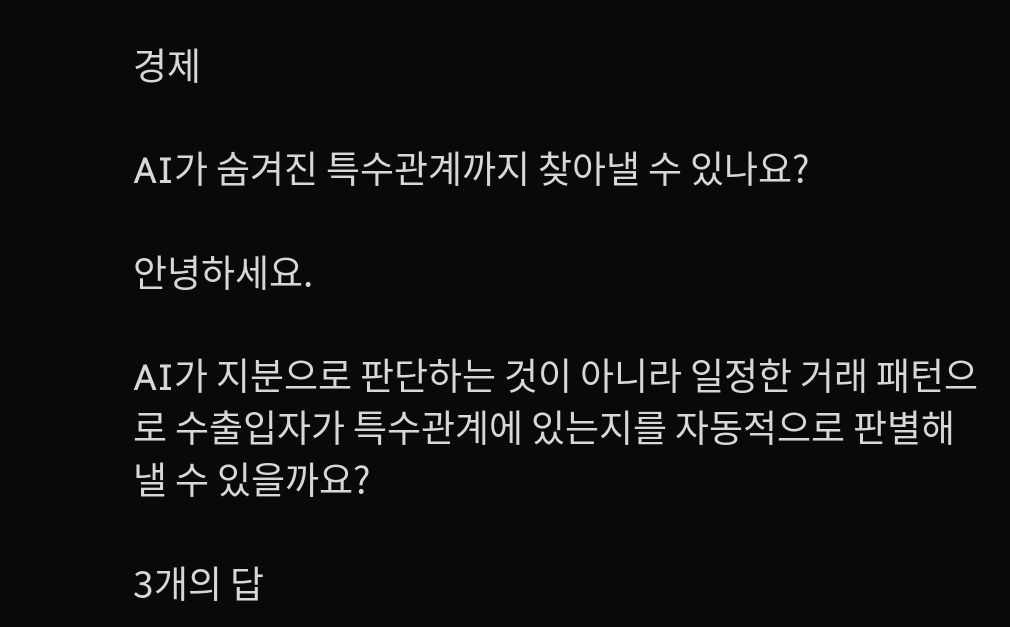경제

AI가 숨겨진 특수관계까지 찾아낼 수 있나요?

안녕하세요.

AI가 지분으로 판단하는 것이 아니라 일정한 거래 패턴으로 수출입자가 특수관계에 있는지를 자동적으로 판별해 낼 수 있을까요?

3개의 답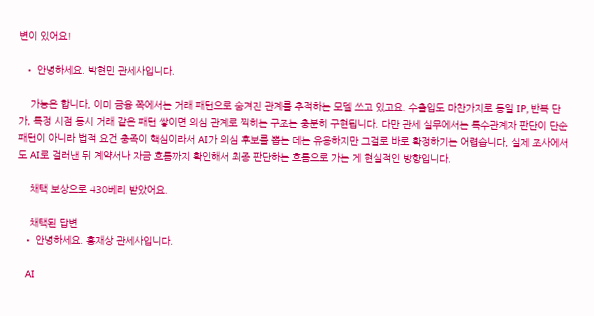변이 있어요!

  • 안녕하세요. 박현민 관세사입니다.

    가능은 합니다, 이미 금융 쪽에서는 거래 패턴으로 숨겨진 관계를 추적하는 모델 쓰고 있고요. 수출입도 마찬가지로 동일 IP, 반복 단가, 특정 시점 동시 거래 같은 패턴 쌓이면 의심 관계로 찍히는 구조는 충분히 구현됩니다. 다만 관세 실무에서는 특수관계자 판단이 단순 패턴이 아니라 법적 요건 충족이 핵심이라서 AI가 의심 후보를 뽑는 데는 유용하지만 그걸로 바로 확정하기는 어렵습니다, 실제 조사에서도 AI로 걸러낸 뒤 계약서나 자금 흐름까지 확인해서 최종 판단하는 흐름으로 가는 게 현실적인 방향입니다.

    채택 보상으로 430베리 받았어요.

    채택된 답변
  • 안녕하세요. 홍재상 관세사입니다.

    AI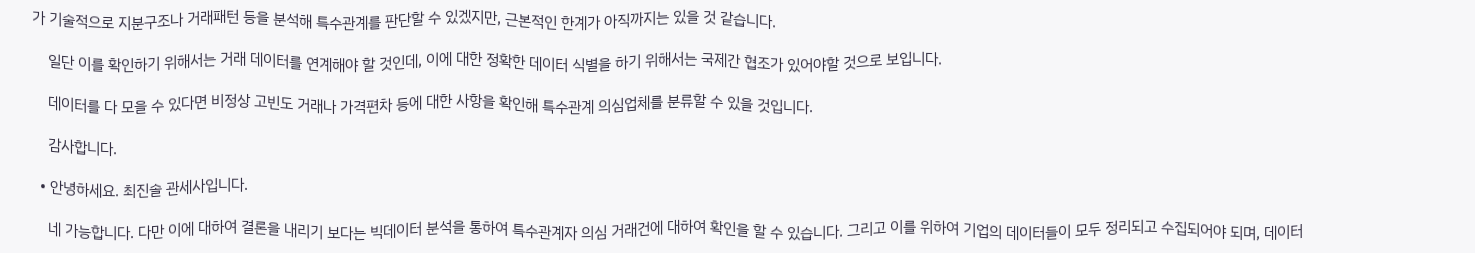가 기술적으로 지분구조나 거래패턴 등을 분석해 특수관계를 판단할 수 있겠지만, 근본적인 한계가 아직까지는 있을 것 같습니다.

    일단 이를 확인하기 위해서는 거래 데이터를 연계해야 할 것인데, 이에 대한 정확한 데이터 식별을 하기 위해서는 국제간 협조가 있어야할 것으로 보입니다.

    데이터를 다 모을 수 있다면 비정상 고빈도 거래나 가격편차 등에 대한 사항을 확인해 특수관계 의심업체를 분류할 수 있을 것입니다.

    감사합니다.

  • 안녕하세요. 최진솔 관세사입니다.

    네 가능합니다. 다만 이에 대하여 결론을 내리기 보다는 빅데이터 분석을 통하여 특수관계자 의심 거래건에 대하여 확인을 할 수 있습니다. 그리고 이를 위하여 기업의 데이터들이 모두 정리되고 수집되어야 되며, 데이터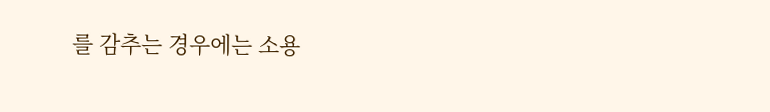를 감추는 경우에는 소용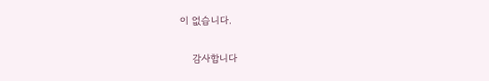이 없습니다.

    감사합니다